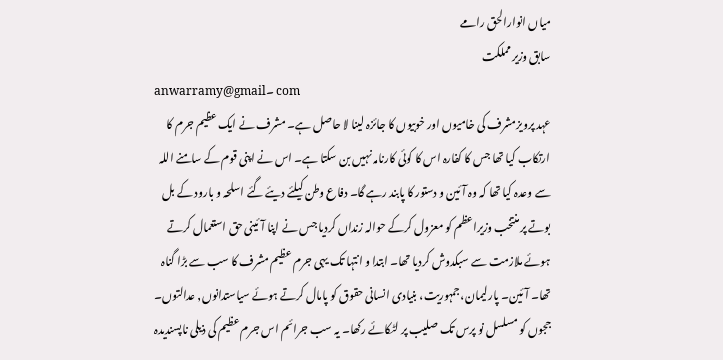میاں انوارالحق رامے
سابق وزیر مملکت
anwarramy@gmail۔ com
عہد پرویزمشرف کی خامیوں اور خوبیوں کا جائزہ لینا لا حاصل ہے۔ مشرف نے ایک عظیم جرم کا ارتکاب کیا تھا جس کا کفارہ اس کا کوئی کارنامہ نہیں بن سکتا ہے۔ اس نے اپنی قوم کے سامنے اللہ سے وعدہ کیا تھا کہ وہ آئین و دستور کا پابند رہے گا۔ دفاع وطن کیلئے دیئے گئے اسلحہ و بارود کے بل بوتے پر منتخب وزیراعظم کو معزول کرکے حوالہ زنداں کردیا جس نے اپنا آئینی حق استعمال کرتے ہوئے ملازمت سے سبکدوش کردیا تھا۔ ابتدا و انتہا تک یہی جرم عظیم مشرف کا سب سے بڑا گناہ تھا۔ آئین۔ پارلیمان،جمہوریت، بنیادی انسانی حقوق کو پامال کرتے ہوئے سیاستدانوں, عدالتوں۔ ججوں کو مسلسل نو پرس تک صلیب پر لٹکائے رکھا۔ یہ سب جرائم اس جرم عظیم کی ذیلی ناپسندیدہ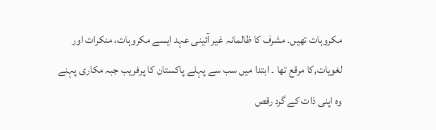مکروہات تھیں۔ مشرف کا ظالمانہ غیر آئینی عہد ایسے مکروہات، منکرات اور لغویات,کا مرقع تھا ۔ ابتدا میں سب سے پہلے پاکستان کا پرفریب جبہ مکاری پہنے وہ اپنی ذات کے گرد رقص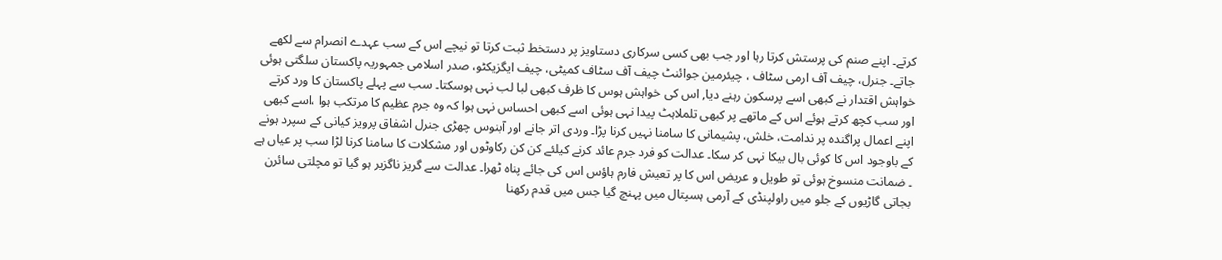کرتے۔ اپنے صنم کی پرستش کرتا رہا اور جب بھی کسی سرکاری دستاویز پر دستخط ثبت کرتا تو نیچے اس کے سب عہدے انصرام سے لکھے جاتے۔ جنرل، چیف آف ارمی سٹاف ، چیئرمین جوائنٹ چیف آف سٹاف کمیٹی، چیف ایگزیکٹو، صدر اسلامی جمہوریہ پاکستان سلگتی ہوئی خواہش اقتدار نے کبھی اسے پرسکون رہنے دیا, اس کی خواہش ہوس کا ظرف کبھی لبا لب نہی ہوسکتا۔ سب سے پہلے پاکستان کا ورد کرتے اور سب کچھ کرتے ہوئے اس کے ماتھے پر کبھی تلملاہٹ پیدا نہی ہوئی اسے کبھی احساس نہی ہوا کہ وہ جرم عظیم کا مرتکب ہوا ،اسے کبھی اپنے اعمال پراگندہ پر ندامت، خلش، پشیمانی کا سامنا نہیں کرنا پڑا۔ وردی اتر جانے اور آبنوس چھڑی جنرل اشفاق پرویز کیانی کے سپرد ہونے کے باوجود اس کا کوئی بال بیکا نہی کر سکا۔ عدالت کو فرد جرم عائد کرنے کیلئے کن کن رکاوٹوں اور مشکلات کا سامنا کرنا لڑا سب پر عیاں ہے ۔ ضمانت منسوخ ہوئی تو طویل و عریض اس کا پر تعیش فارم ہاؤس اس کی جائے پناہ ٹھرا۔ عدالت سے گریز ناگزیر ہو گیا تو مچلتی سائرن بجاتی گاڑیوں کے جلو میں راولپنڈی کے آرمی ہسپتال میں پہنچ گیا جس میں قدم رکھنا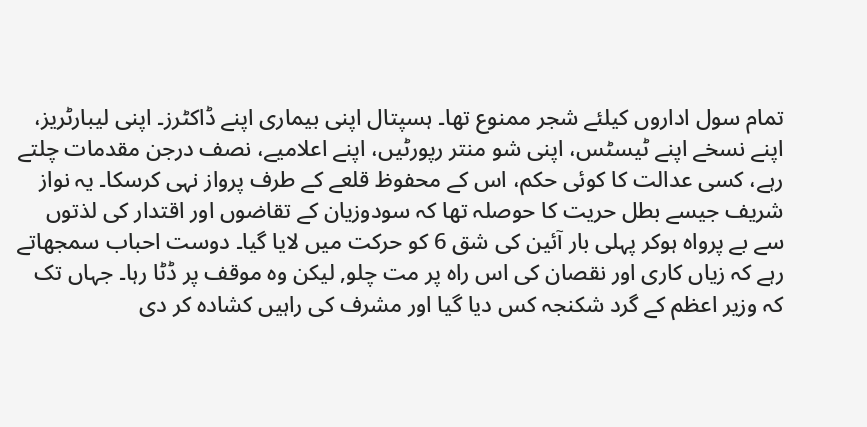تمام سول اداروں کیلئے شجر ممنوع تھا۔ ہسپتال اپنی بیماری اپنے ڈاکٹرز۔ اپنی لیبارٹریز، اپنے نسخے اپنے ٹیسٹس، اپنی شو منتر رپورٹیں، اپنے اعلامیے، نصف درجن مقدمات چلتے رہے، کسی عدالت کا کوئی حکم، اس کے محفوظ قلعے کے طرف پرواز نہی کرسکا۔ یہ نواز شریف جیسے بطل حریت کا حوصلہ تھا کہ سودوزیان کے تقاضوں اور اقتدار کی لذتوں سے بے پرواہ ہوکر پہلی بار آئین کی شق 6 کو حرکت میں لایا گیا۔ دوست احباب سمجھاتے رہے کہ زیاں کاری اور نقصان کی اس راہ پر مت چلو, لیکن وہ موقف پر ڈٹا رہا۔ جہاں تک کہ وزیر اعظم کے گرد شکنجہ کس دیا گیا اور مشرف کی راہیں کشادہ کر دی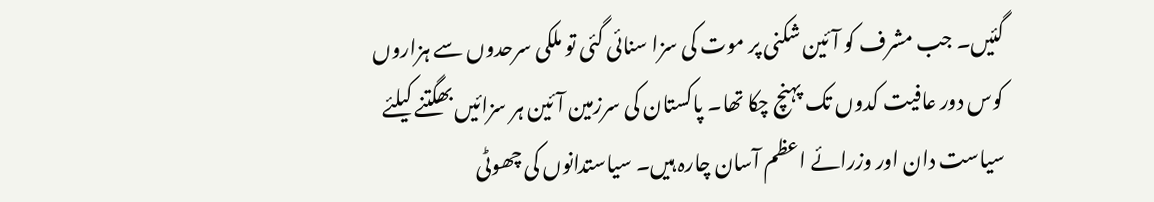گئیں۔ جب مشرف کو آئین شکنی پر موت کی سزا سنائی گئی تو ملکی سرحدوں سے ہزاروں کوس دور عافیت کدوں تک پہنچ چکا تھا۔ پاکستان کی سرزمین آئین ہر سزائیں بھگتنے کیلئے سیاست دان اور وزرائے اعظم آسان چارہ ہیں۔ سیاستدانوں کی چھوٹی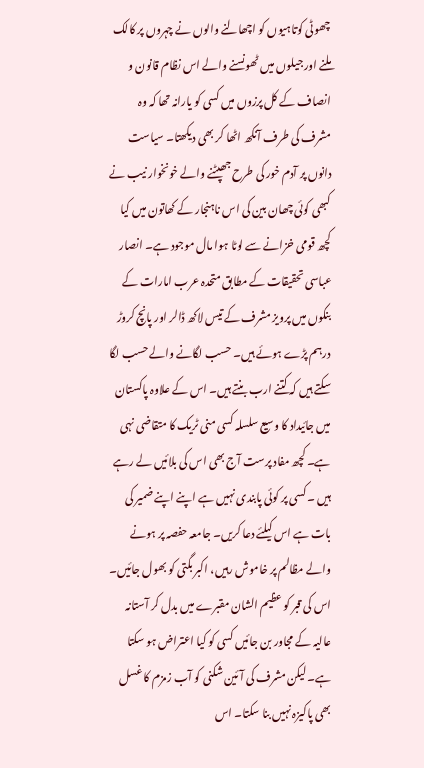چھوٹی کوتاہیوں کو اچھالنے والوں نے چہروں پر کالک ملنے اور جیلوں میں ٹھونسنے والے اس نظام قانون و انصاف کے کل پرزوں میں کسی کو یارانہ تھا کہ وہ مشرف کی طرف آنکھ اٹھا کر بھی دیکھتا۔ سیاست دانوں پر آدم خور کی طرح جھپٹنے والے خونخوار نیب نے کبھی کوئی چھان بین کی اس ناہنجار کے کھاتون میں کیا کچھ قومی خزانے سے لوٹا ہوا مال موجود ہے۔ انصار عباسی تحقیقات کے مطابق متحدہ عرب امارات کے بنکوں میں پرویز مشرف کے تیس لاکھ ڈالر اور پانچ کروڑ درہم پڑے ہوئے ہیں۔ حسب لگانے والے حسب لگا سکتے ہیں کہ کتنے ارب بنتے ہیں۔ اس کے علاوہ پاکستان میں جائیداد کا وسیع سلسلہ کسی منی ٹریک کا متقاضی نہی ہے۔ کچھ مفاد پرست آج بھی اس کی بلائیں لے رہے ہیں ۔ کسی پر کوئی پابندی نہیں ہے اپنے اپنے ضمیر کی بات ہے اس کیلئے دعا کریں۔ جامعہ حفصہ پر ہونے والے مظالم پر خاموش رہیں، اکبر بگتی کو بھول جائیں۔ اس کی قبر کو عظیم الشان مقبرے میں بدل کر آستانہ عالیہ کے مجاور بن جائیں کسی کو کیا اعتراض ہو سکتا ہے۔ لیکن مشرف کی آئین شکنی کو آب زمزم کا غسل بھی پاکیزہ نہیں بنا سکتا۔ اس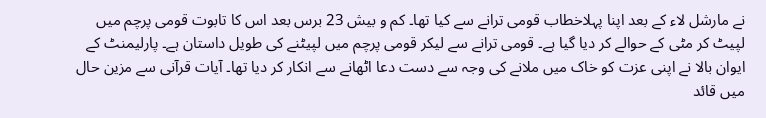نے مارشل لاء کے بعد اپنا پہلاخطاب قومی ترانے سے کیا تھا۔ کم و بیش 23 برس بعد اس کا تابوت قومی پرچم میں لپیٹ کر مٹی کے حوالے کر دیا گیا ہے۔ قومی ترانے سے لیکر قومی پرچم میں لپیٹنے کی طویل داستان ہے۔ پارلیمنٹ کے ایوان بالا نے اپنی عزت کو خاک میں ملانے کی وجہ سے دست دعا اٹھانے سے انکار کر دیا تھا۔ آیات قرآنی سے مزین حال میں قائد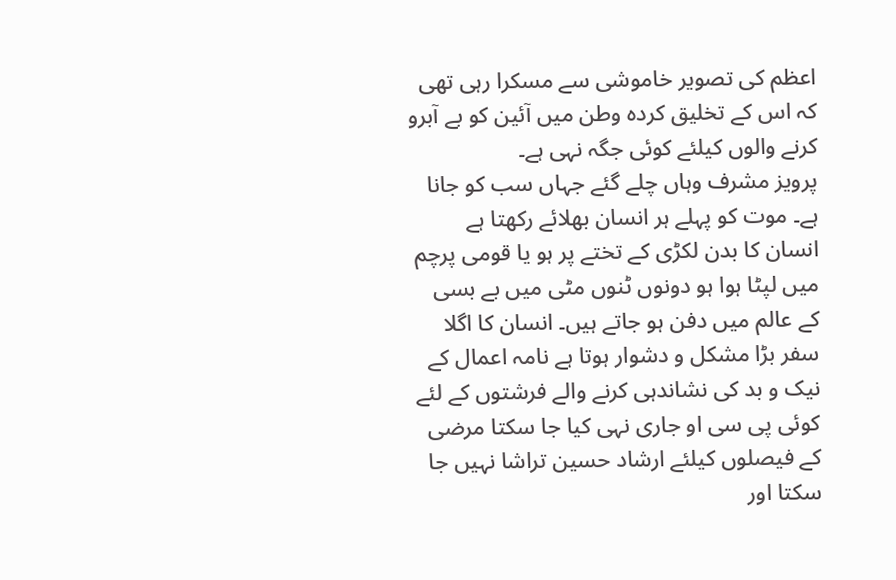اعظم کی تصویر خاموشی سے مسکرا رہی تھی کہ اس کے تخلیق کردہ وطن میں آئین کو بے آبرو کرنے والوں کیلئے کوئی جگہ نہی ہے۔
پرویز مشرف وہاں چلے گئے جہاں سب کو جانا ہے۔ موت کو پہلے ہر انسان بھلائے رکھتا ہے انسان کا بدن لکڑی کے تختے پر ہو یا قومی پرچم میں لپٹا ہوا ہو دونوں ٹنوں مٹی میں بے بسی کے عالم میں دفن ہو جاتے ہیں۔ انسان کا اگلا سفر بڑا مشکل و دشوار ہوتا ہے نامہ اعمال کے نیک و بد کی نشاندہی کرنے والے فرشتوں کے لئے کوئی پی سی او جاری نہی کیا جا سکتا مرضی کے فیصلوں کیلئے ارشاد حسین تراشا نہیں جا سکتا اور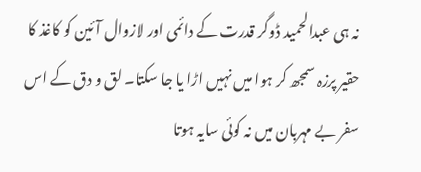نہ ہی عبدالحمید ڈوگر قدرت کے دائمی اور لازوال آئین کو کاغذ کا حقیر پرزہ سمجھ کر ہوا میں نہیں اڑا یا جا سکتا۔ لق و دق کے اس سفر بے مہربان میں نہ کوئی سایہ ہوتا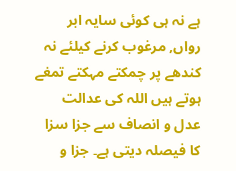ہے نہ ہی کوئی سایہ ابر رواں, مرغوب کرنے کیلئے نہ کندھے پر چمکتے مہکتے تمغے ہوتے ہیں اللہ کی عدالت عدل و انصاف سے جزا سزا کا فیصلہ دیتی ہے۔ جزا و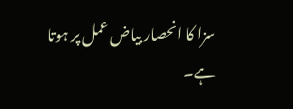سزا کا انحصار بیاض عمل پر ہوتا ہے۔